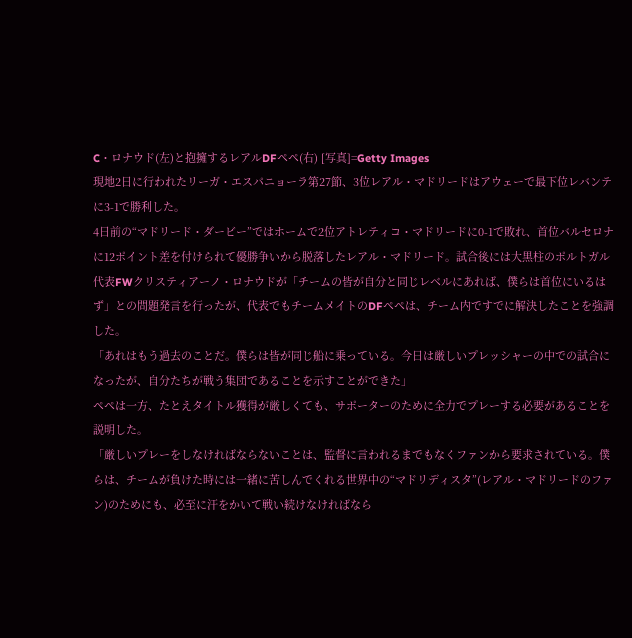C・ロナウド(左)と抱擁するレアルDFペペ(右) [写真]=Getty Images
現地2日に行われたリーガ・エスパニョーラ第27節、3位レアル・マドリードはアウェーで最下位レバンテに3-1で勝利した。
4日前の“マドリード・ダービー”ではホームで2位アトレティコ・マドリードに0-1で敗れ、首位バルセロナに12ポイント差を付けられて優勝争いから脱落したレアル・マドリード。試合後には大黒柱のポルトガル代表FWクリスティアーノ・ロナウドが「チームの皆が自分と同じレベルにあれば、僕らは首位にいるはず」との問題発言を行ったが、代表でもチームメイトのDFペペは、チーム内ですでに解決したことを強調した。
「あれはもう過去のことだ。僕らは皆が同じ船に乗っている。今日は厳しいプレッシャーの中での試合になったが、自分たちが戦う集団であることを示すことができた」
ペペは一方、たとえタイトル獲得が厳しくても、サポーターのために全力でプレーする必要があることを説明した。
「厳しいプレーをしなければならないことは、監督に言われるまでもなくファンから要求されている。僕らは、チームが負けた時には一緒に苦しんでくれる世界中の“マドリディスタ”(レアル・マドリードのファン)のためにも、必至に汗をかいて戦い続けなければなら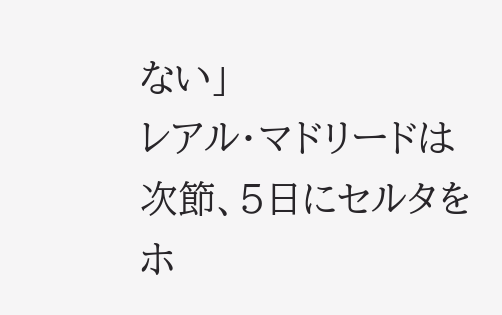ない」
レアル・マドリードは次節、5日にセルタをホ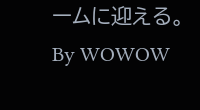ームに迎える。
By WOWOW